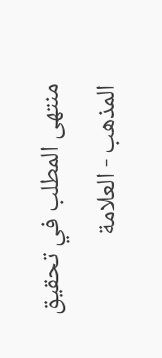منتهى المطلب في تحقيق المذهب - العلامة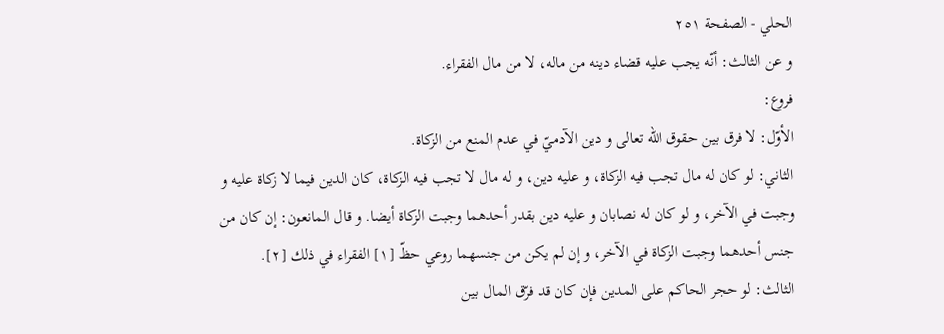الحلي - الصفحة ٢٥١
و عن الثالث: أنّه يجب عليه قضاء دينه من ماله، لا من مال الفقراء.
فروع:
الأوّل: لا فرق بين حقوق اللّه تعالى و دين الآدميّ في عدم المنع من الزكاة.
الثاني: لو كان له مال تجب فيه الزكاة، و عليه دين، و له مال لا تجب فيه الزكاة، كان الدين فيما لا زكاة عليه و وجبت في الآخر، و لو كان له نصابان و عليه دين بقدر أحدهما وجبت الزكاة أيضا. و قال المانعون: إن كان من جنس أحدهما وجبت الزكاة في الآخر، و إن لم يكن من جنسهما روعي حظّ [١] الفقراء في ذلك [٢].
الثالث: لو حجر الحاكم على المدين فإن كان قد فرّق المال بين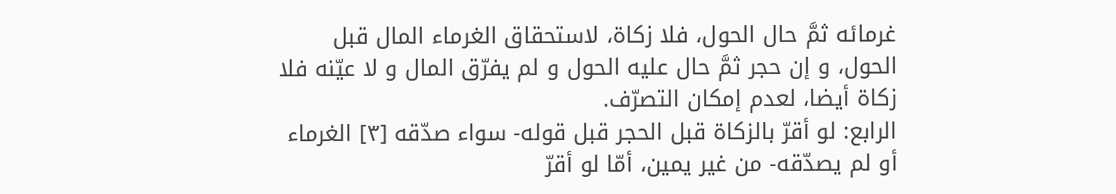غرمائه ثمَّ حال الحول، فلا زكاة، لاستحقاق الغرماء المال قبل الحول، و إن حجر ثمَّ حال عليه الحول و لم يفرّق المال و لا عيّنه فلا زكاة أيضا، لعدم إمكان التصرّف.
الرابع: لو أقرّ بالزكاة قبل الحجر قبل قوله- سواء صدّقه [٣] الغرماء أو لم يصدّقه- من غير يمين، أمّا لو أقرّ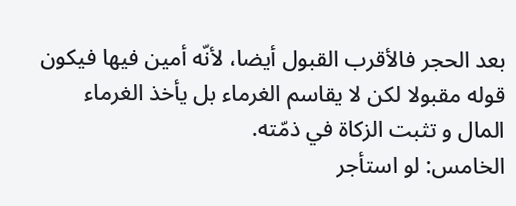بعد الحجر فالأقرب القبول أيضا، لأنّه أمين فيها فيكون قوله مقبولا لكن لا يقاسم الغرماء بل يأخذ الغرماء المال و تثبت الزكاة في ذمّته.
الخامس: لو استأجر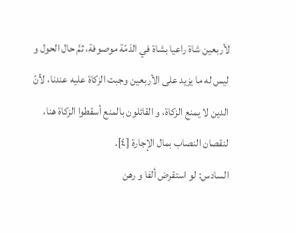لأربعين شاة راعيا بشاة في الذمّة موصوفة، ثمَّ حال الحول و ليس له ما يزيد على الأربعين وجبت الزكاة عليه عندنا، لأنّ الدين لا يمنع الزكاة، و القائلون بالمنع أسقطوا الزكاة هنا، لنقصان النصاب بمال الإجارة [٤].
السادس: لو استقرض ألفا و رهن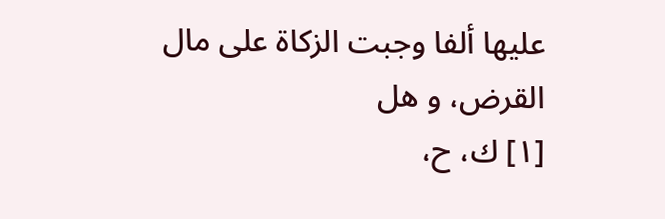عليها ألفا وجبت الزكاة على مال القرض، و هل
[١] ك، ح،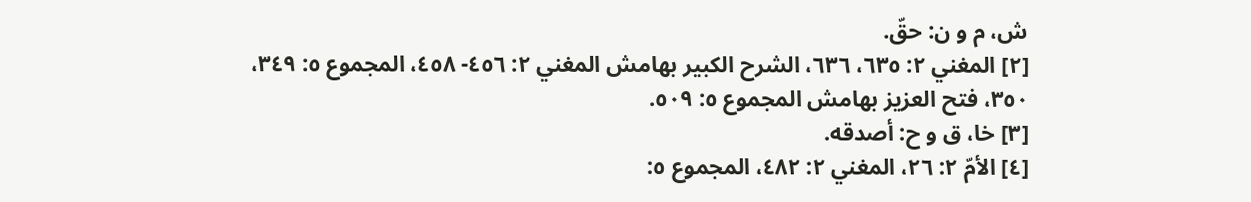ش، م و ن: حقّ.
[٢] المغني ٢: ٦٣٥، ٦٣٦، الشرح الكبير بهامش المغني ٢: ٤٥٦- ٤٥٨، المجموع ٥: ٣٤٩، ٣٥٠، فتح العزيز بهامش المجموع ٥: ٥٠٩.
[٣] خا، ق و ح: أصدقه.
[٤] الأمّ ٢: ٢٦، المغني ٢: ٤٨٢، المجموع ٥: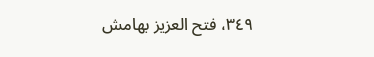٣٤٩، فتح العزيز بهامش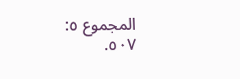المجموع ٥: ٥٠٧.